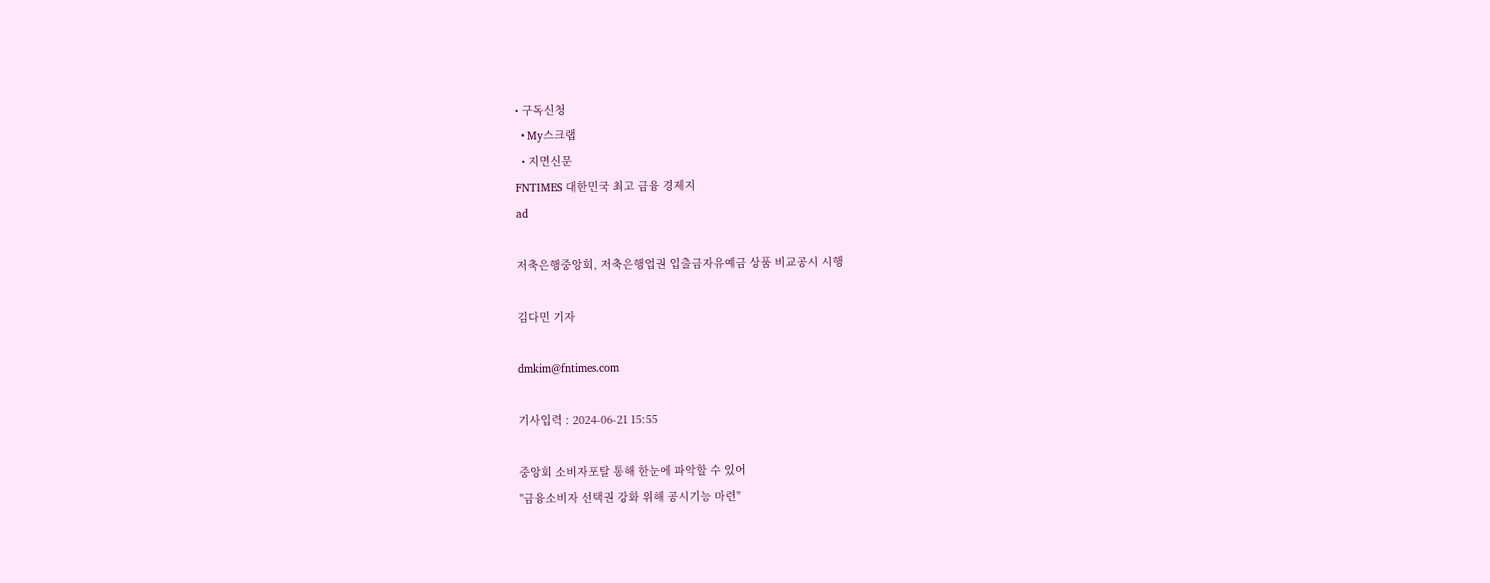• 구독신청
  • My스크랩
  • 지면신문
FNTIMES 대한민국 최고 금융 경제지
ad

저축은행중앙회, 저축은행업권 입출금자유예금 상품 비교공시 시행

김다민 기자

dmkim@fntimes.com

기사입력 : 2024-06-21 15:55

중앙회 소비자포탈 통해 한눈에 파악할 수 있어
"금융소비자 선택권 강화 위해 공시기능 마련"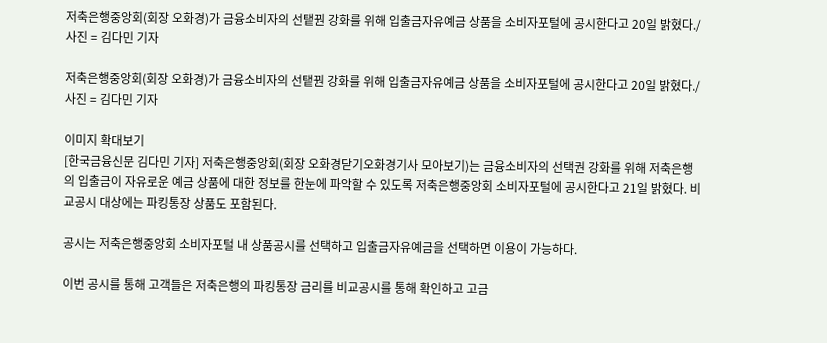저축은행중앙회(회장 오화경)가 금융소비자의 선탵꿘 강화를 위해 입출금자유예금 상품을 소비자포털에 공시한다고 20일 밝혔다./사진 = 김다민 기자

저축은행중앙회(회장 오화경)가 금융소비자의 선탵꿘 강화를 위해 입출금자유예금 상품을 소비자포털에 공시한다고 20일 밝혔다./사진 = 김다민 기자

이미지 확대보기
[한국금융신문 김다민 기자] 저축은행중앙회(회장 오화경닫기오화경기사 모아보기)는 금융소비자의 선택권 강화를 위해 저축은행의 입출금이 자유로운 예금 상품에 대한 정보를 한눈에 파악할 수 있도록 저축은행중앙회 소비자포털에 공시한다고 21일 밝혔다. 비교공시 대상에는 파킹통장 상품도 포함된다.

공시는 저축은행중앙회 소비자포털 내 상품공시를 선택하고 입출금자유예금을 선택하면 이용이 가능하다.

이번 공시를 통해 고객들은 저축은행의 파킹통장 금리를 비교공시를 통해 확인하고 고금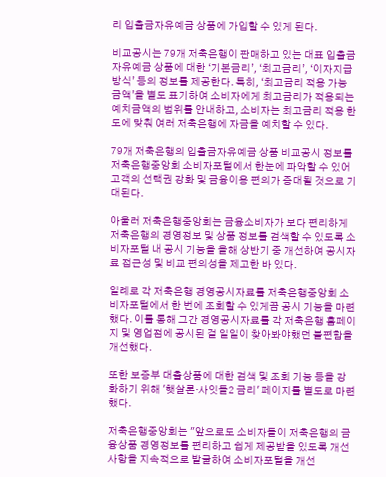리 입출금자유예금 상품에 가입할 수 있게 된다.

비교공시는 79개 저축은행이 판매하고 있는 대표 입출금자유예금 상품에 대한 ‘기본금리’, ‘최고금리’, ‘이자지급방식’ 등의 정보를 제공한다. 특히, ‘최고금리 적용 가능 금액’을 별도 표기하여 소비자에게 최고금리가 적용되는 예치금액의 범위를 안내하고, 소비자는 최고금리 적용 한도에 맞춰 여러 저축은행에 자금을 예치할 수 있다.

79개 저축은행의 입출금자유예금 상품 비교공시 정보를 저축은행중앙회 소비자포털에서 한눈에 파악할 수 있어 고객의 선택권 강화 및 금융이용 편의가 증대될 것으로 기대된다.

아울러 저축은행중앙회는 금융소비자가 보다 편리하게 저축은행의 경영정보 및 상품 정보를 검색할 수 있도록 소비자포털 내 공시 기능을 올해 상반기 중 개선하여 공시자료 접근성 및 비교 편의성을 제고한 바 있다.

일례로 각 저축은행 경영공시자료를 저축은행중앙회 소비자포털에서 한 번에 조회할 수 있게끔 공시 기능을 마련했다. 이를 통해 그간 경영공시자료를 각 저축은행 홈페이지 및 영업점에 공시된 걸 일일이 찾아봐야했던 불편함을 개선했다.

또한 보증부 대출상품에 대한 검색 및 조회 기능 등을 강화하기 위해 '햇살론·사잇돌2 금리' 페이지를 별도로 마련했다.

저축은행중앙회는 "앞으로도 소비자들이 저축은행의 금융상품 경영정보를 편리하고 쉽게 제공받을 있도록 개선사항을 지속적으로 발굴하여 소비자포털을 개선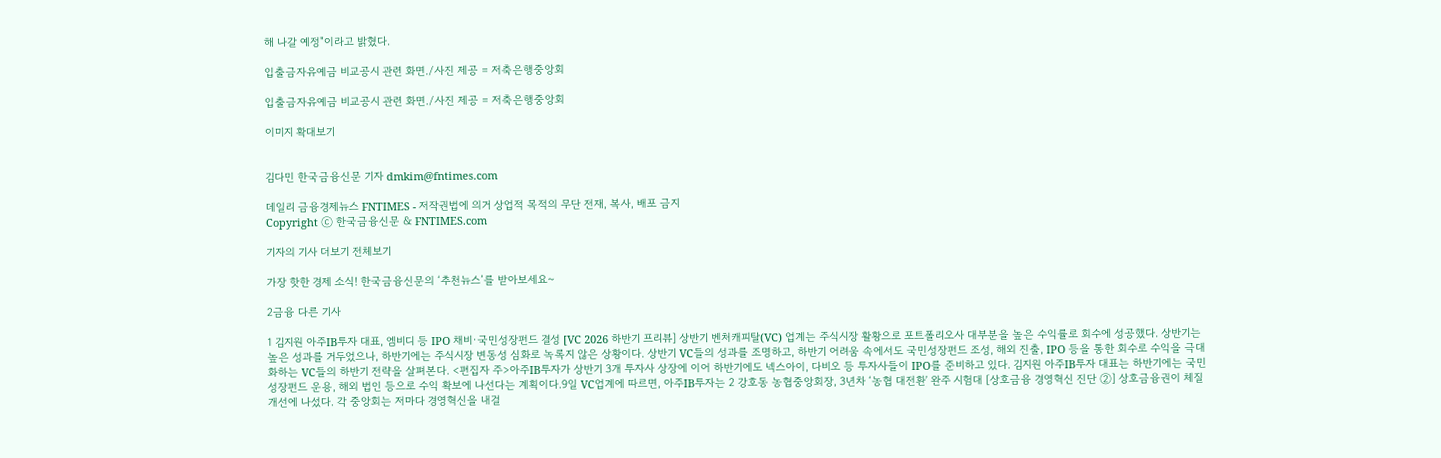해 나갈 예정"이라고 밝혔다.

입출금자유예금 비교공시 관련 화면./사진 제공 = 저축은행중앙회

입출금자유예금 비교공시 관련 화면./사진 제공 = 저축은행중앙회

이미지 확대보기


김다민 한국금융신문 기자 dmkim@fntimes.com

데일리 금융경제뉴스 FNTIMES - 저작권법에 의거 상업적 목적의 무단 전재, 복사, 배포 금지
Copyright ⓒ 한국금융신문 & FNTIMES.com

기자의 기사 더보기 전체보기

가장 핫한 경제 소식! 한국금융신문의 ‘추천뉴스’를 받아보세요~

2금융 다른 기사

1 김지원 아주IB투자 대표, 엠비디 등 IPO 채비·국민성장펀드 결성 [VC 2026 하반기 프리뷰] 상반기 벤처캐피탈(VC) 업계는 주식시장 활황으로 포트폴리오사 대부분을 높은 수익률로 회수에 성공했다. 상반기는 높은 성과를 거두었으나, 하반기에는 주식시장 변동성 심화로 녹록지 않은 상황이다. 상반기 VC들의 성과를 조명하고, 하반기 어려움 속에서도 국민성장펀드 조성, 해외 진출, IPO 등을 통한 회수로 수익을 극대화하는 VC들의 하반기 전략을 살펴본다. <편집자 주>아주IB투자가 상반기 3개 투자사 상장에 이어 하반기에도 넥스아이, 다비오 등 투자사들이 IPO를 준비하고 있다. 김지원 아주IB투자 대표는 하반기에는 국민성장펀드 운용, 해외 법인 등으로 수익 확보에 나선다는 계획이다.9일 VC업계에 따르면, 아주IB투자는 2 강호동 농협중앙회장, 3년차 ‘농협 대전환ʼ 완주 시험대 [상호금융 경영혁신 진단 ②] 상호금융권이 체질 개선에 나섰다. 각 중앙회는 저마다 경영혁신을 내걸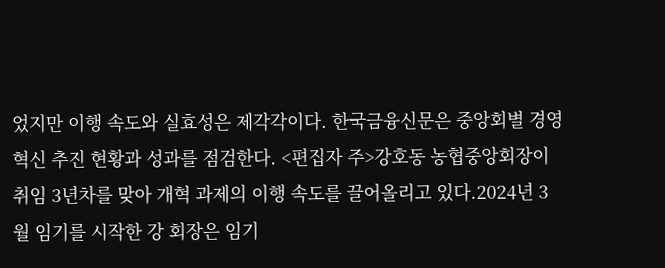었지만 이행 속도와 실효성은 제각각이다. 한국금융신문은 중앙회별 경영혁신 추진 현황과 성과를 점검한다. <편집자 주>강호동 농협중앙회장이 취임 3년차를 맞아 개혁 과제의 이행 속도를 끌어올리고 있다.2024년 3월 임기를 시작한 강 회장은 임기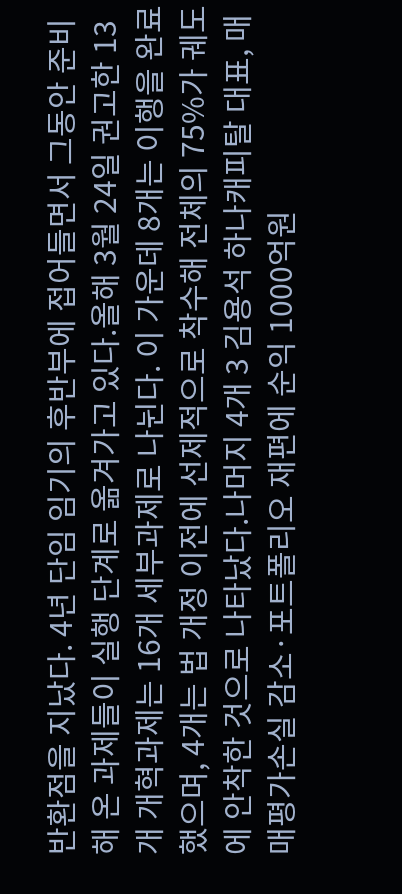반환점을 지났다. 4년 단임 임기의 후반부에 접어들면서 그동안 준비해 온 과제들이 실행 단계로 옮겨가고 있다.올해 3월 24일 권고한 13개 개혁과제는 16개 세부과제로 나뉜다. 이 가운데 8개는 이행을 완료했으며, 4개는 법 개정 이전에 선제적으로 착수해 전체의 75%가 궤도에 안착한 것으로 나타났다.나머지 4개 3 김용석 하나캐피탈 대표, 매매평가손실 감소·포트폴리오 재편에 순익 1000억원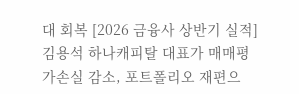대 회복 [2026 금융사 상반기 실적] 김용석 하나캐피탈 대표가 매매평가손실 감소, 포트폴리오 재편으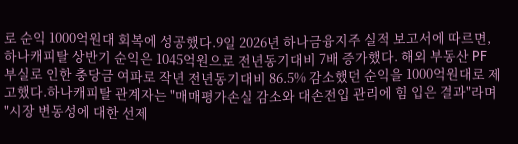로 순익 1000억원대 회복에 성공했다.9일 2026년 하나금융지주 실적 보고서에 따르면, 하나캐피탈 상반기 순익은 1045억원으로 전년동기대비 7배 증가했다. 해외 부동산 PF 부실로 인한 충당금 여파로 작년 전년동기대비 86.5% 감소했던 순익을 1000억원대로 제고했다.하나캐피탈 관계자는 "매매평가손실 감소와 대손전입 관리에 힘 입은 결과"라며 "시장 변동성에 대한 선제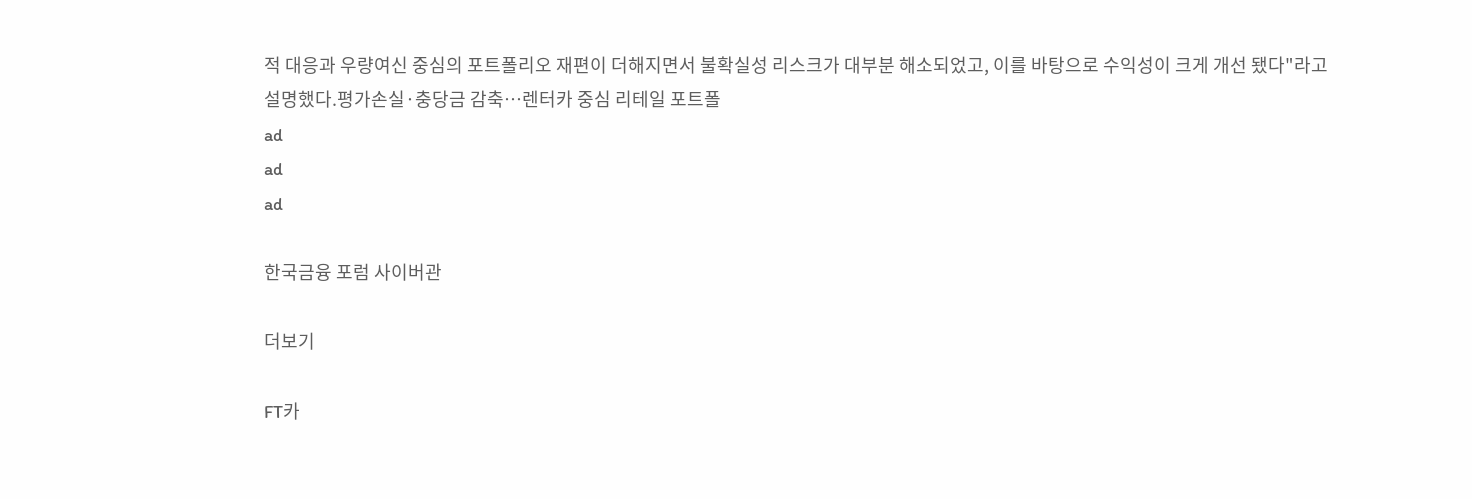적 대응과 우량여신 중심의 포트폴리오 재편이 더해지면서 불확실성 리스크가 대부분 해소되었고, 이를 바탕으로 수익성이 크게 개선 됐다"라고 설명했다.평가손실·충당금 감축…렌터카 중심 리테일 포트폴
ad
ad
ad

한국금융 포럼 사이버관

더보기

FT카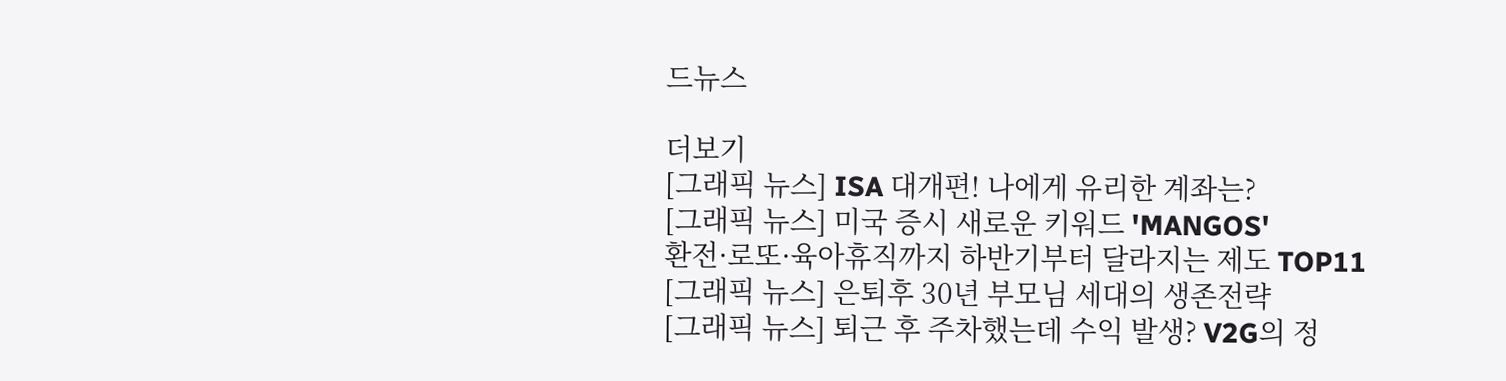드뉴스

더보기
[그래픽 뉴스] ISA 대개편! 나에게 유리한 계좌는?
[그래픽 뉴스] 미국 증시 새로운 키워드 'MANGOS'
환전·로또·육아휴직까지 하반기부터 달라지는 제도 TOP11
[그래픽 뉴스] 은퇴후 30년 부모님 세대의 생존전략
[그래픽 뉴스] 퇴근 후 주차했는데 수익 발생? V2G의 정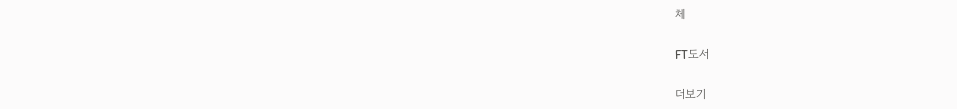체

FT도서

더보기